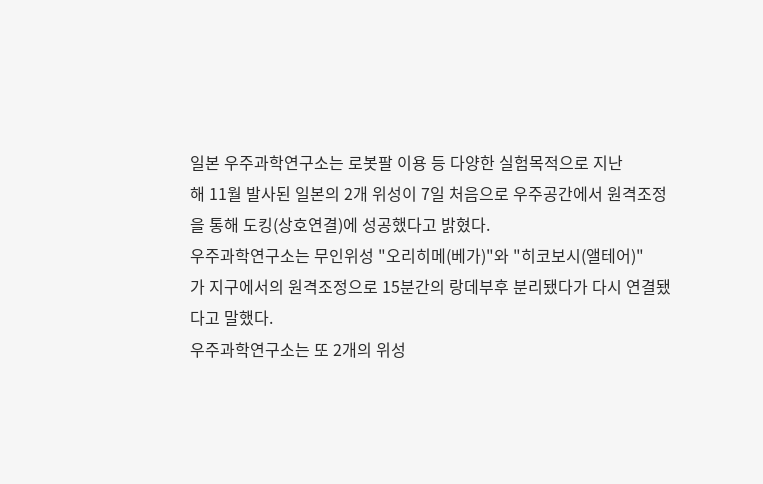일본 우주과학연구소는 로봇팔 이용 등 다양한 실험목적으로 지난
해 11월 발사된 일본의 2개 위성이 7일 처음으로 우주공간에서 원격조정
을 통해 도킹(상호연결)에 성공했다고 밝혔다.
우주과학연구소는 무인위성 "오리히메(베가)"와 "히코보시(앨테어)"
가 지구에서의 원격조정으로 15분간의 랑데부후 분리됐다가 다시 연결됐
다고 말했다.
우주과학연구소는 또 2개의 위성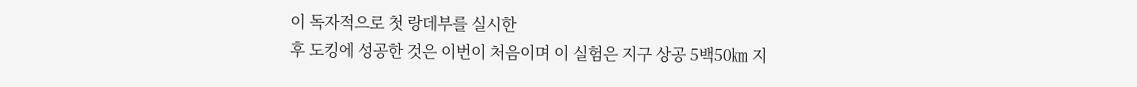이 독자적으로 첫 랑데부를 실시한
후 도킹에 성공한 것은 이번이 처음이며 이 실험은 지구 상공 5백50㎞ 지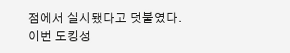점에서 실시됐다고 덧붙였다.
이번 도킹성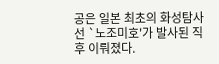공은 일본 최초의 화성탐사선 `노조미호'가 발사된 직
후 이뤄졌다.